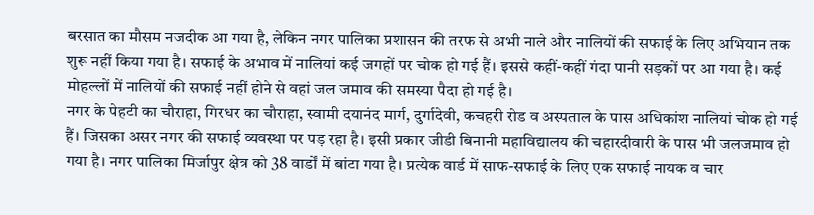बरसात का मौसम नजदीक आ गया है, लेकिन नगर पालिका प्रशासन की तरफ से अभी नाले और नालियों की सफाई के लिए अभियान तक शुरू नहीं किया गया है। सफाई के अभाव में नालियां कई जगहों पर चोक हो गई हैं। इससे कहीं-कहीं गंदा पानी सड़कों पर आ गया है। कई मोहल्लों में नालियों की सफाई नहीं होने से वहां जल जमाव की समस्या पैदा हो गई है।
नगर के पेहटी का चौराहा, गिरधर का चौराहा, स्वामी दयानंद मार्ग, दुर्गादेवी, कचहरी रोड व अस्पताल के पास अधिकांश नालियां चोक हो गई हैं। जिसका असर नगर की सफाई व्यवस्था पर पड़ रहा है। इसी प्रकार जीडी बिनानी महाविद्यालय की चहारदीवारी के पास भी जलजमाव हो गया है। नगर पालिका मिर्जापुर क्षेत्र को 38 वार्डों में बांटा गया है। प्रत्येक वार्ड में साफ-सफाई के लिए एक सफाई नायक व चार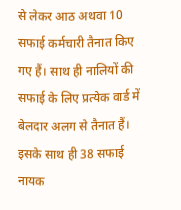से लेकर आठ अथवा 10 सफाई कर्मचारी तैनात किए गए हैं। साथ ही नालियों की सफाई के लिए प्रत्येक वार्ड में बेलदार अलग से तैनात हैं। इसके साथ ही 38 सफाई नायक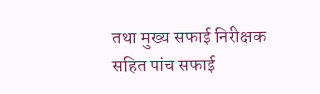तथा मुख्य सफाई निरीक्षक सहित पांच सफाई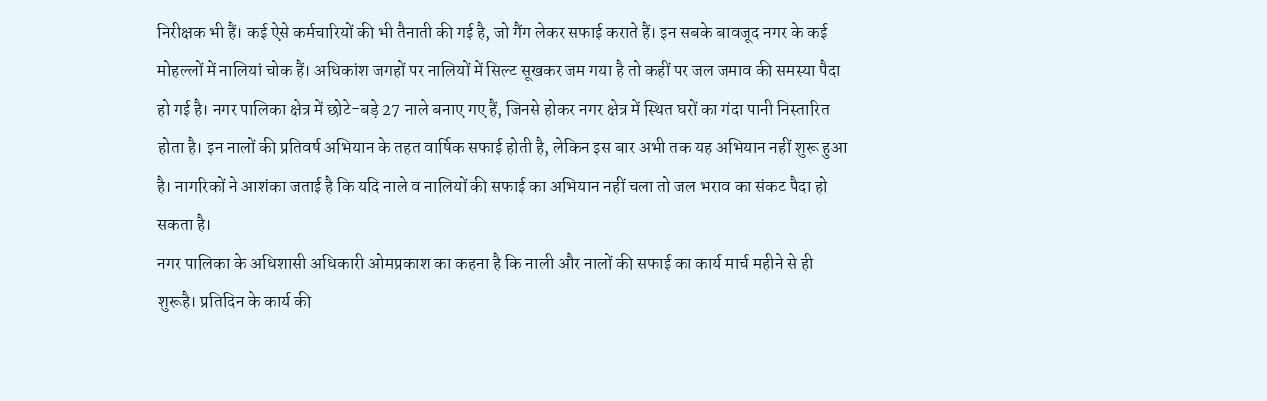निरीक्षक भी हैं। कई ऐसे कर्मचारियों की भी तैनाती की गई है, जो गैंग लेकर सफाई कराते हैं। इन सबके बावजूद नगर के कई मोहल्लों में नालियां चोक हैं। अधिकांश जगहों पर नालियों में सिल्ट सूखकर जम गया है तो कहीं पर जल जमाव की समस्या पैदा हो गई है। नगर पालिका क्षेत्र में छोटे-बड़े 27 नाले बनाए गए हैं, जिनसे होकर नगर क्षेत्र में स्थित घरों का गंदा पानी निस्तारित होता है। इन नालों की प्रतिवर्ष अभियान के तहत वार्षिक सफाई होती है, लेकिन इस बार अभी तक यह अभियान नहीं शुरू हुआ है। नागरिकों ने आशंका जताई है कि यदि नाले व नालियों की सफाई का अभियान नहीं चला तो जल भराव का संकट पैदा हो सकता है।
नगर पालिका के अधिशासी अधिकारी ओमप्रकाश का कहना है कि नाली और नालों की सफाई का कार्य मार्च महीने से ही शुरूहै। प्रतिदिन के कार्य की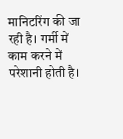मानिटरिंग की जा रही है। गर्मी में काम करने में परेशानी होती है।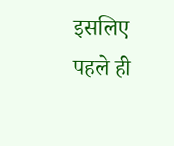इसलिए पहले ही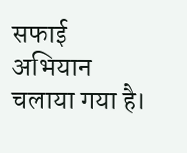सफाई अभियान चलाया गया है।